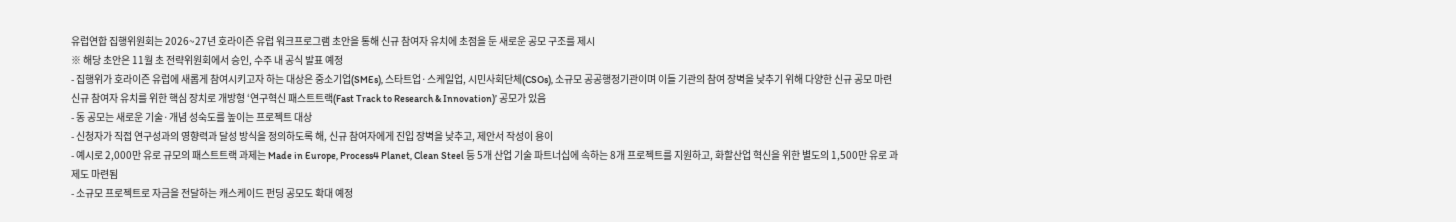유럽연합 집행위원회는 2026~27년 호라이즌 유럽 워크프로그램 초안을 통해 신규 참여자 유치에 초점을 둔 새로운 공모 구조를 제시
※ 해당 초안은 11월 초 전략위원회에서 승인, 수주 내 공식 발표 예정
- 집행위가 호라이즌 유럽에 새롭게 참여시키고자 하는 대상은 중소기업(SMEs), 스타트업·스케일업, 시민사회단체(CSOs), 소규모 공공행정기관이며 이들 기관의 참여 장벽을 낮추기 위해 다양한 신규 공모 마련
신규 참여자 유치를 위한 핵심 장치로 개방형 ‘연구혁신 패스트트랙(Fast Track to Research & Innovation)’ 공모가 있음
- 동 공모는 새로운 기술·개념 성숙도를 높이는 프로젝트 대상
- 신청자가 직접 연구성과의 영향력과 달성 방식을 정의하도록 해, 신규 참여자에게 진입 장벽을 낮추고, 제안서 작성이 용이
- 예시로 2,000만 유로 규모의 패스트트랙 과제는 Made in Europe, Process4 Planet, Clean Steel 등 5개 산업 기술 파트너십에 속하는 8개 프로젝트를 지원하고, 화할산업 혁신을 위한 별도의 1,500만 유로 과제도 마련됨
- 소규모 프로젝트로 자금을 전달하는 캐스케이드 펀딩 공모도 확대 예정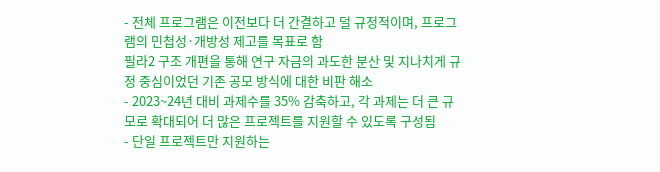- 전체 프로그램은 이전보다 더 간결하고 덜 규정적이며, 프로그램의 민첩성·개방성 제고를 목표로 함
필라2 구조 개편을 통해 연구 자금의 과도한 분산 및 지나치게 규정 중심이었던 기존 공모 방식에 대한 비판 해소
- 2023~24년 대비 과제수를 35% 감축하고, 각 과제는 더 큰 규모로 확대되어 더 많은 프로젝트를 지원할 수 있도록 구성됨
- 단일 프로젝트만 지원하는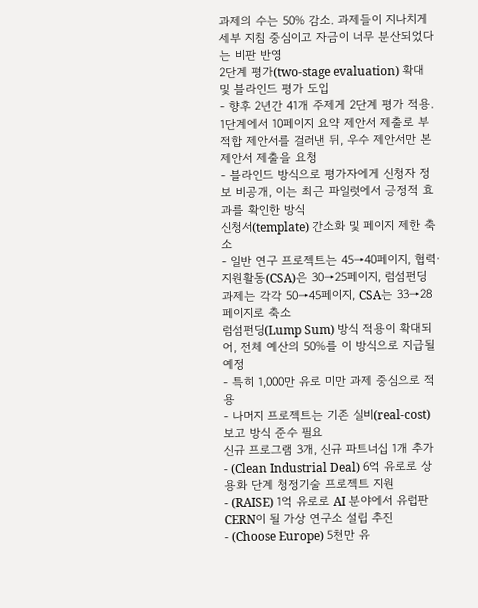과제의 수는 50% 감소. 과제들이 지나치게 세부 지침 중심이고 자금이 너무 분산되었다는 비판 반영
2단계 평가(two-stage evaluation) 확대 및 블라인드 평가 도입
- 향후 2년간 41개 주제게 2단계 평가 적용. 1단계에서 10페이지 요약 제안서 제출로 부적합 제안서를 걸러낸 뒤, 우수 제안서만 본 제안서 제출을 요청
- 블라인드 방식으로 평가자에게 신청자 정보 비공개, 이는 최근 파일럿에서 긍정적 효과를 확인한 방식
신청서(template) 간소화 및 페이지 제한 축소
- 일반 연구 프로젝트는 45→40페이지, 협력·지원활동(CSA)은 30→25페이지, 럼섬펀딩 과제는 각각 50→45페이지, CSA는 33→28페이지로 축소
럼섬펀딩(Lump Sum) 방식 적용이 확대되어, 전체 예산의 50%를 이 방식으로 지급될 예정
- 특히 1,000만 유로 미만 과제 중심으로 적용
- 나머지 프로젝트는 기존 실비(real-cost) 보고 방식 준수 필요
신규 프로그램 3개, 신규 파트너십 1개 추가
- (Clean Industrial Deal) 6억 유로로 상용화 단계 청정기술 프로젝트 지원
- (RAISE) 1억 유로로 AI 분야에서 유럽판 CERN이 될 가상 연구소 설립 추진
- (Choose Europe) 5천만 유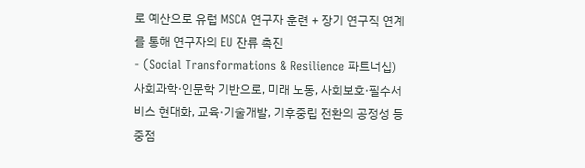로 예산으로 유럽 MSCA 연구자 훈련 + 장기 연구직 연계를 통해 연구자의 EU 잔류 촉진
- (Social Transformations & Resilience 파트너십) 사회과학·인문학 기반으로, 미래 노동, 사회보호·필수서비스 현대화, 교육·기술개발, 기후중립 전환의 공정성 등 중점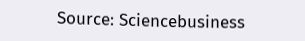Source: Sciencebusiness